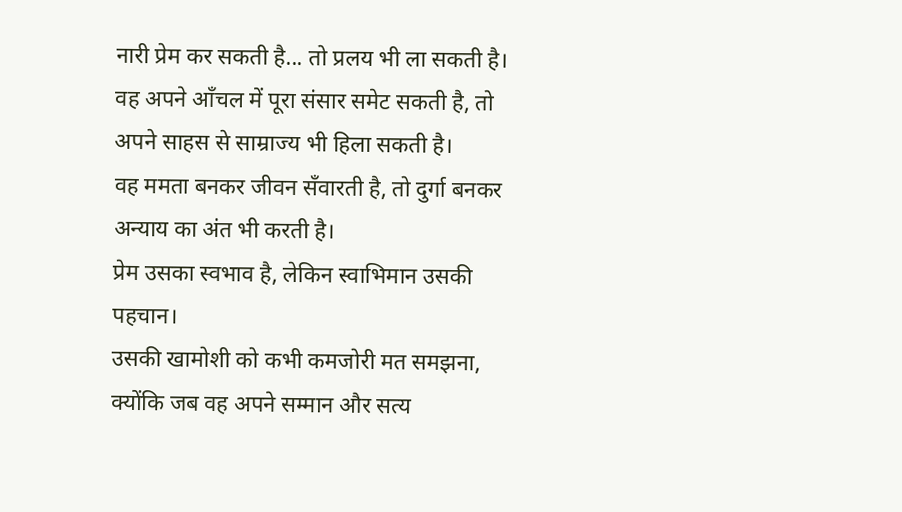नारी प्रेम कर सकती है... तो प्रलय भी ला सकती है।
वह अपने आँचल में पूरा संसार समेट सकती है, तो अपने साहस से साम्राज्य भी हिला सकती है।
वह ममता बनकर जीवन सँवारती है, तो दुर्गा बनकर अन्याय का अंत भी करती है।
प्रेम उसका स्वभाव है, लेकिन स्वाभिमान उसकी पहचान।
उसकी खामोशी को कभी कमजोरी मत समझना, क्योंकि जब वह अपने सम्मान और सत्य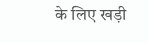के लिए खड़ी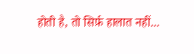होती है, तो सिर्फ़ हालात नहीं...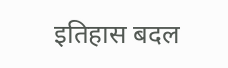इतिहास बदल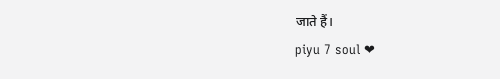जाते हैं।
piyu 7 soul ❤